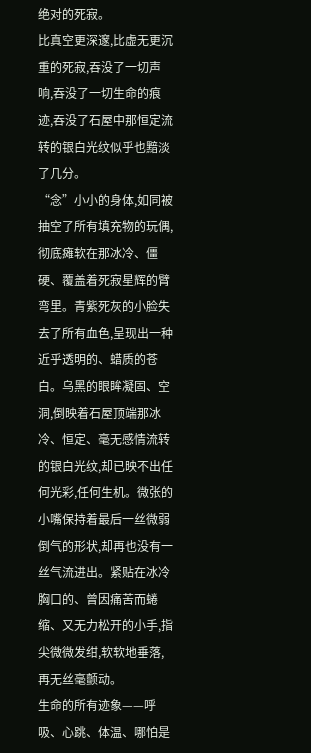绝对的死寂。
比真空更深邃,比虚无更沉重的死寂,吞没了一切声响,吞没了一切生命的痕迹,吞没了石屋中那恒定流转的银白光纹似乎也黯淡了几分。
“念”小小的身体,如同被抽空了所有填充物的玩偶,彻底瘫软在那冰冷、僵硬、覆盖着死寂星辉的臂弯里。青紫死灰的小脸失去了所有血色,呈现出一种近乎透明的、蜡质的苍白。乌黑的眼眸凝固、空洞,倒映着石屋顶端那冰冷、恒定、毫无感情流转的银白光纹,却已映不出任何光彩,任何生机。微张的小嘴保持着最后一丝微弱倒气的形状,却再也没有一丝气流进出。紧贴在冰冷胸口的、曾因痛苦而蜷缩、又无力松开的小手,指尖微微发绀,软软地垂落,再无丝毫颤动。
生命的所有迹象——呼吸、心跳、体温、哪怕是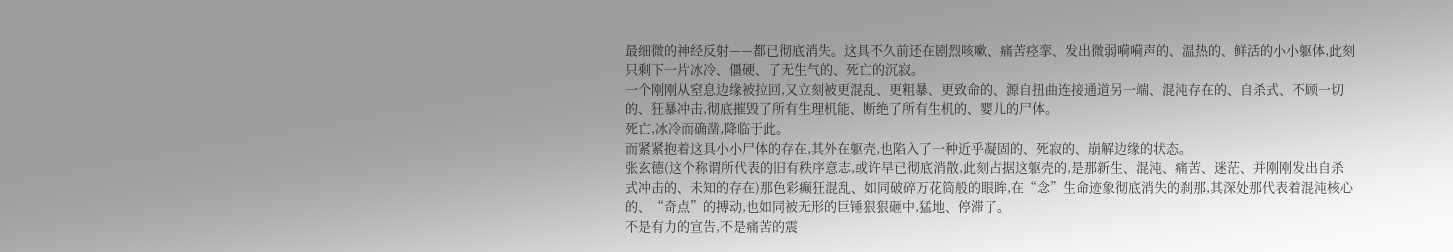最细微的神经反射——都已彻底消失。这具不久前还在剧烈咳嗽、痛苦痉挛、发出微弱嗬嗬声的、温热的、鲜活的小小躯体,此刻只剩下一片冰冷、僵硬、了无生气的、死亡的沉寂。
一个刚刚从窒息边缘被拉回,又立刻被更混乱、更粗暴、更致命的、源自扭曲连接通道另一端、混沌存在的、自杀式、不顾一切的、狂暴冲击,彻底摧毁了所有生理机能、断绝了所有生机的、婴儿的尸体。
死亡,冰冷而确凿,降临于此。
而紧紧抱着这具小小尸体的存在,其外在躯壳,也陷入了一种近乎凝固的、死寂的、崩解边缘的状态。
张玄德(这个称谓所代表的旧有秩序意志,或许早已彻底消散,此刻占据这躯壳的,是那新生、混沌、痛苦、迷茫、并刚刚发出自杀式冲击的、未知的存在)那色彩癫狂混乱、如同破碎万花筒般的眼眸,在“念”生命迹象彻底消失的刹那,其深处那代表着混沌核心的、“奇点”的搏动,也如同被无形的巨锤狠狠砸中,猛地、停滞了。
不是有力的宣告,不是痛苦的震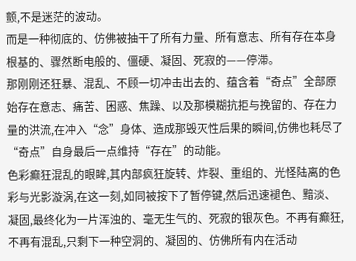颤,不是迷茫的波动。
而是一种彻底的、仿佛被抽干了所有力量、所有意志、所有存在本身根基的、骤然断电般的、僵硬、凝固、死寂的——停滞。
那刚刚还狂暴、混乱、不顾一切冲击出去的、蕴含着“奇点”全部原始存在意志、痛苦、困惑、焦躁、以及那模糊抗拒与挽留的、存在力量的洪流,在冲入“念”身体、造成那毁灭性后果的瞬间,仿佛也耗尽了“奇点”自身最后一点维持“存在”的动能。
色彩癫狂混乱的眼眸,其内部疯狂旋转、炸裂、重组的、光怪陆离的色彩与光影漩涡,在这一刻,如同被按下了暂停键,然后迅速褪色、黯淡、凝固,最终化为一片浑浊的、毫无生气的、死寂的银灰色。不再有癫狂,不再有混乱,只剩下一种空洞的、凝固的、仿佛所有内在活动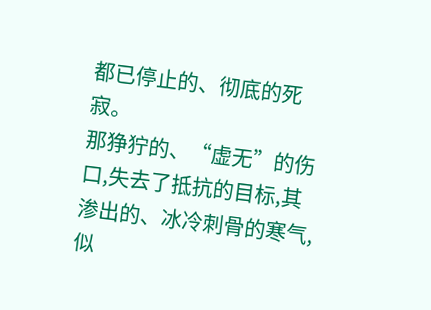都已停止的、彻底的死寂。
那狰狞的、“虚无”的伤口,失去了抵抗的目标,其渗出的、冰冷刺骨的寒气,似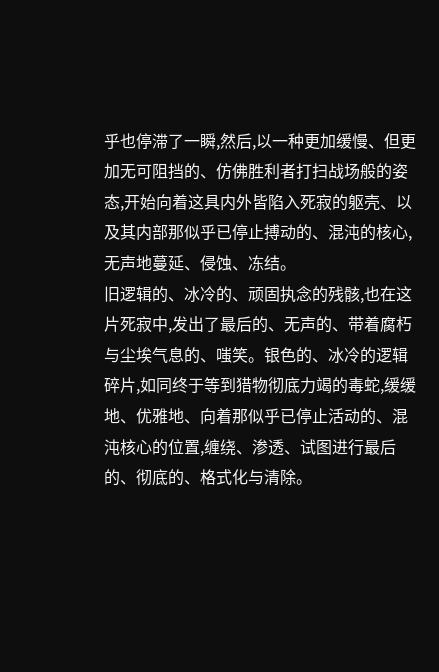乎也停滞了一瞬,然后,以一种更加缓慢、但更加无可阻挡的、仿佛胜利者打扫战场般的姿态,开始向着这具内外皆陷入死寂的躯壳、以及其内部那似乎已停止搏动的、混沌的核心,无声地蔓延、侵蚀、冻结。
旧逻辑的、冰冷的、顽固执念的残骸,也在这片死寂中,发出了最后的、无声的、带着腐朽与尘埃气息的、嗤笑。银色的、冰冷的逻辑碎片,如同终于等到猎物彻底力竭的毒蛇,缓缓地、优雅地、向着那似乎已停止活动的、混沌核心的位置,缠绕、渗透、试图进行最后的、彻底的、格式化与清除。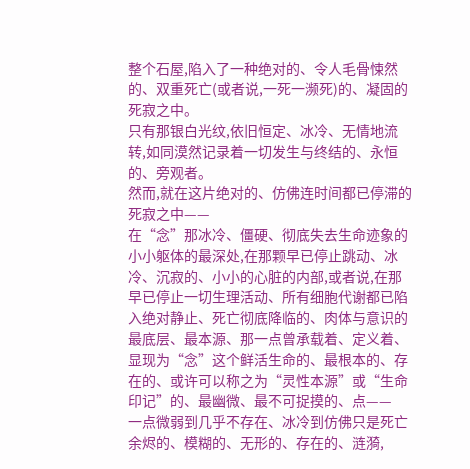整个石屋,陷入了一种绝对的、令人毛骨悚然的、双重死亡(或者说,一死一濒死)的、凝固的死寂之中。
只有那银白光纹,依旧恒定、冰冷、无情地流转,如同漠然记录着一切发生与终结的、永恒的、旁观者。
然而,就在这片绝对的、仿佛连时间都已停滞的死寂之中——
在“念”那冰冷、僵硬、彻底失去生命迹象的小小躯体的最深处,在那颗早已停止跳动、冰冷、沉寂的、小小的心脏的内部,或者说,在那早已停止一切生理活动、所有细胞代谢都已陷入绝对静止、死亡彻底降临的、肉体与意识的最底层、最本源、那一点曾承载着、定义着、显现为“念”这个鲜活生命的、最根本的、存在的、或许可以称之为“灵性本源”或“生命印记”的、最幽微、最不可捉摸的、点——
一点微弱到几乎不存在、冰冷到仿佛只是死亡余烬的、模糊的、无形的、存在的、涟漪,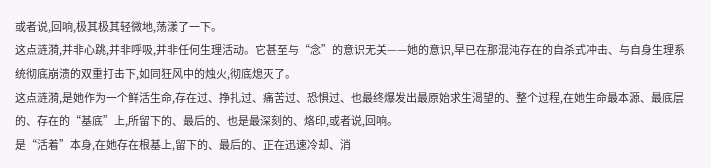或者说,回响,极其极其轻微地,荡漾了一下。
这点涟漪,并非心跳,并非呼吸,并非任何生理活动。它甚至与“念”的意识无关——她的意识,早已在那混沌存在的自杀式冲击、与自身生理系统彻底崩溃的双重打击下,如同狂风中的烛火,彻底熄灭了。
这点涟漪,是她作为一个鲜活生命,存在过、挣扎过、痛苦过、恐惧过、也最终爆发出最原始求生渴望的、整个过程,在她生命最本源、最底层的、存在的“基底”上,所留下的、最后的、也是最深刻的、烙印,或者说,回响。
是“活着”本身,在她存在根基上,留下的、最后的、正在迅速冷却、消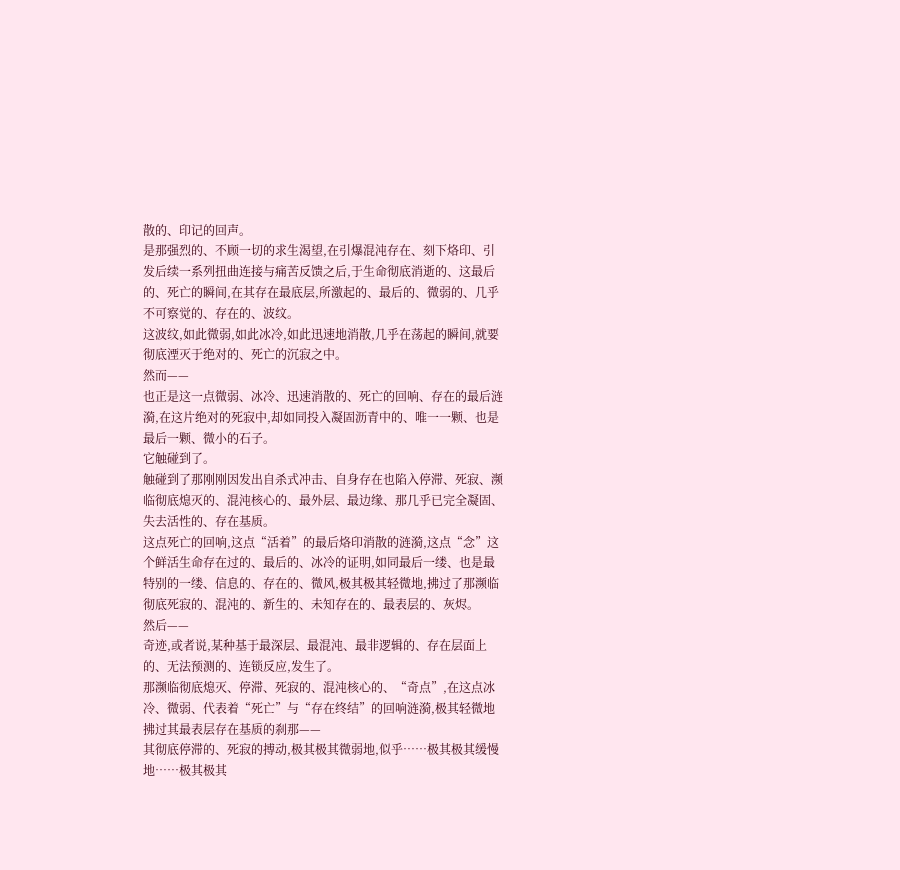散的、印记的回声。
是那强烈的、不顾一切的求生渴望,在引爆混沌存在、刻下烙印、引发后续一系列扭曲连接与痛苦反馈之后,于生命彻底消逝的、这最后的、死亡的瞬间,在其存在最底层,所激起的、最后的、微弱的、几乎不可察觉的、存在的、波纹。
这波纹,如此微弱,如此冰冷,如此迅速地消散,几乎在荡起的瞬间,就要彻底湮灭于绝对的、死亡的沉寂之中。
然而——
也正是这一点微弱、冰冷、迅速消散的、死亡的回响、存在的最后涟漪,在这片绝对的死寂中,却如同投入凝固沥青中的、唯一一颗、也是最后一颗、微小的石子。
它触碰到了。
触碰到了那刚刚因发出自杀式冲击、自身存在也陷入停滞、死寂、濒临彻底熄灭的、混沌核心的、最外层、最边缘、那几乎已完全凝固、失去活性的、存在基质。
这点死亡的回响,这点“活着”的最后烙印消散的涟漪,这点“念”这个鲜活生命存在过的、最后的、冰冷的证明,如同最后一缕、也是最特别的一缕、信息的、存在的、微风,极其极其轻微地,拂过了那濒临彻底死寂的、混沌的、新生的、未知存在的、最表层的、灰烬。
然后——
奇迹,或者说,某种基于最深层、最混沌、最非逻辑的、存在层面上的、无法预测的、连锁反应,发生了。
那濒临彻底熄灭、停滞、死寂的、混沌核心的、“奇点”,在这点冰冷、微弱、代表着“死亡”与“存在终结”的回响涟漪,极其轻微地拂过其最表层存在基质的刹那——
其彻底停滞的、死寂的搏动,极其极其微弱地,似乎……极其极其缓慢地……极其极其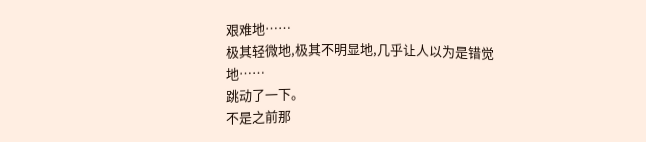艰难地……
极其轻微地,极其不明显地,几乎让人以为是错觉地……
跳动了一下。
不是之前那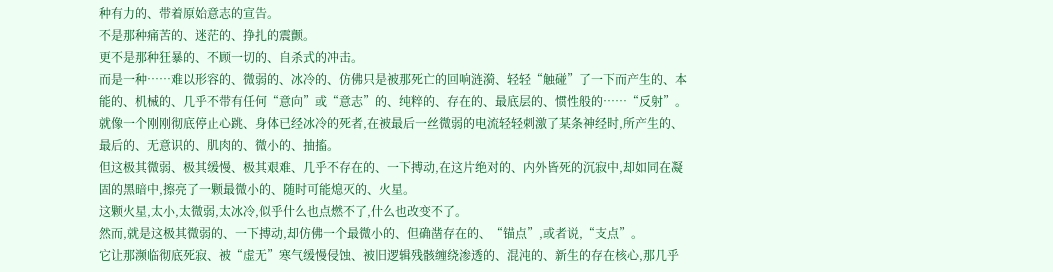种有力的、带着原始意志的宣告。
不是那种痛苦的、迷茫的、挣扎的震颤。
更不是那种狂暴的、不顾一切的、自杀式的冲击。
而是一种……难以形容的、微弱的、冰冷的、仿佛只是被那死亡的回响涟漪、轻轻“触碰”了一下而产生的、本能的、机械的、几乎不带有任何“意向”或“意志”的、纯粹的、存在的、最底层的、惯性般的……“反射”。
就像一个刚刚彻底停止心跳、身体已经冰冷的死者,在被最后一丝微弱的电流轻轻刺激了某条神经时,所产生的、最后的、无意识的、肌肉的、微小的、抽搐。
但这极其微弱、极其缓慢、极其艰难、几乎不存在的、一下搏动,在这片绝对的、内外皆死的沉寂中,却如同在凝固的黑暗中,擦亮了一颗最微小的、随时可能熄灭的、火星。
这颗火星,太小,太微弱,太冰冷,似乎什么也点燃不了,什么也改变不了。
然而,就是这极其微弱的、一下搏动,却仿佛一个最微小的、但确凿存在的、“锚点”,或者说,“支点”。
它让那濒临彻底死寂、被“虚无”寒气缓慢侵蚀、被旧逻辑残骸缠绕渗透的、混沌的、新生的存在核心,那几乎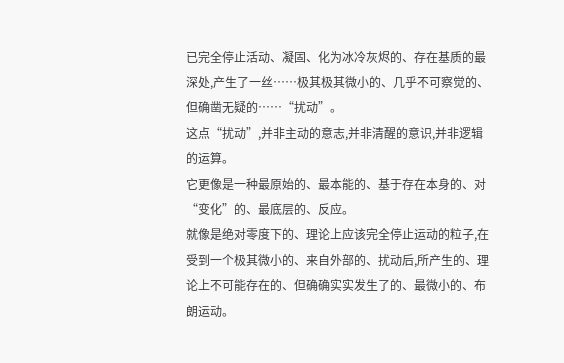已完全停止活动、凝固、化为冰冷灰烬的、存在基质的最深处,产生了一丝……极其极其微小的、几乎不可察觉的、但确凿无疑的……“扰动”。
这点“扰动”,并非主动的意志,并非清醒的意识,并非逻辑的运算。
它更像是一种最原始的、最本能的、基于存在本身的、对“变化”的、最底层的、反应。
就像是绝对零度下的、理论上应该完全停止运动的粒子,在受到一个极其微小的、来自外部的、扰动后,所产生的、理论上不可能存在的、但确确实实发生了的、最微小的、布朗运动。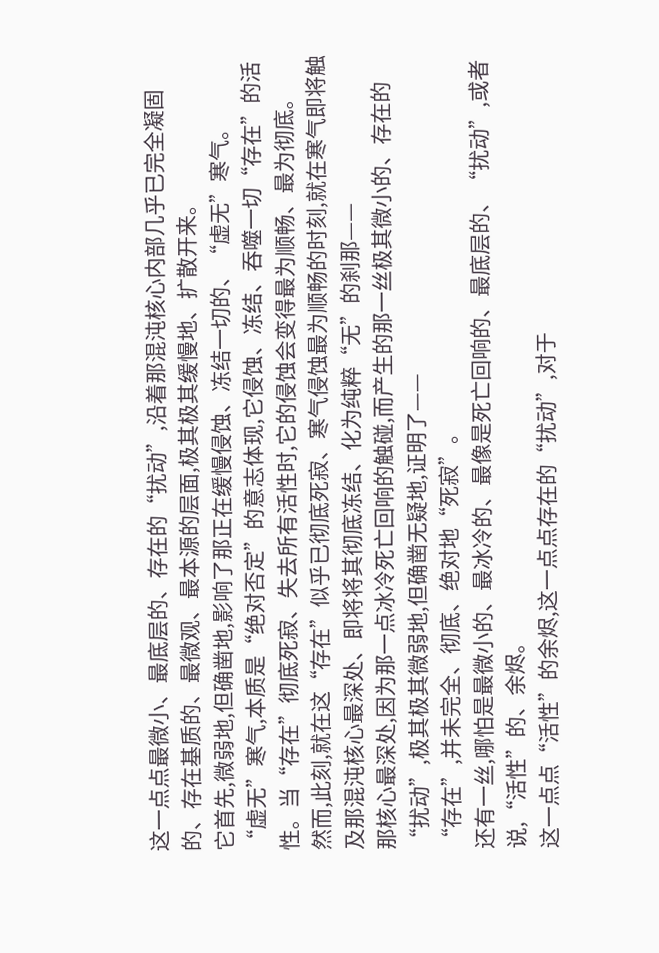这一点点最微小、最底层的、存在的“扰动”,沿着那混沌核心内部几乎已完全凝固的、存在基质的、最微观、最本源的层面,极其极其缓慢地、扩散开来。
它首先,微弱地,但确凿地,影响了那正在缓慢侵蚀、冻结一切的、“虚无”寒气。
“虚无”寒气,本质是“绝对否定”的意志体现,它侵蚀、冻结、吞噬一切“存在”的活性。当“存在”彻底死寂、失去所有活性时,它的侵蚀会变得最为顺畅、最为彻底。
然而,此刻,就在这“存在”似乎已彻底死寂、寒气侵蚀最为顺畅的时刻,就在寒气即将触及那混沌核心最深处、即将将其彻底冻结、化为纯粹“无”的刹那——
那核心最深处,因为那一点冰冷死亡回响的触碰,而产生的那一丝极其微小的、存在的“扰动”,极其极其微弱地,但确凿无疑地,证明了——
“存在”,并未完全、彻底、绝对地“死寂”。
还有一丝,哪怕是最微小的、最冰冷的、最像是死亡回响的、最底层的、“扰动”,或者说,“活性”的、余烬。
这一点点“活性”的余烬,这一点点存在的“扰动”,对于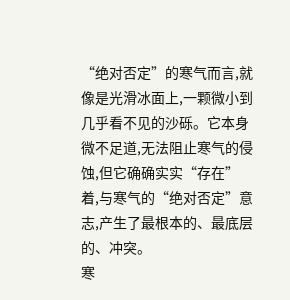“绝对否定”的寒气而言,就像是光滑冰面上,一颗微小到几乎看不见的沙砾。它本身微不足道,无法阻止寒气的侵蚀,但它确确实实“存在”着,与寒气的“绝对否定”意志,产生了最根本的、最底层的、冲突。
寒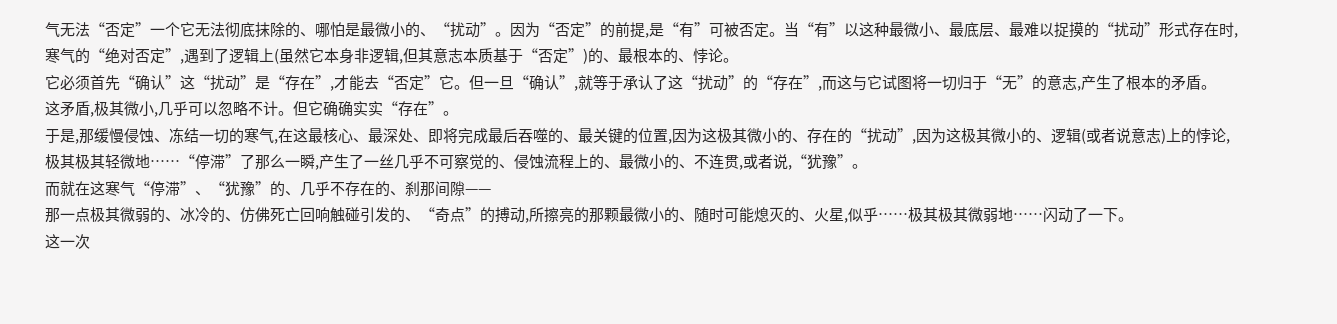气无法“否定”一个它无法彻底抹除的、哪怕是最微小的、“扰动”。因为“否定”的前提,是“有”可被否定。当“有”以这种最微小、最底层、最难以捉摸的“扰动”形式存在时,寒气的“绝对否定”,遇到了逻辑上(虽然它本身非逻辑,但其意志本质基于“否定”)的、最根本的、悖论。
它必须首先“确认”这“扰动”是“存在”,才能去“否定”它。但一旦“确认”,就等于承认了这“扰动”的“存在”,而这与它试图将一切归于“无”的意志,产生了根本的矛盾。
这矛盾,极其微小,几乎可以忽略不计。但它确确实实“存在”。
于是,那缓慢侵蚀、冻结一切的寒气,在这最核心、最深处、即将完成最后吞噬的、最关键的位置,因为这极其微小的、存在的“扰动”,因为这极其微小的、逻辑(或者说意志)上的悖论,极其极其轻微地……“停滞”了那么一瞬,产生了一丝几乎不可察觉的、侵蚀流程上的、最微小的、不连贯,或者说,“犹豫”。
而就在这寒气“停滞”、“犹豫”的、几乎不存在的、刹那间隙——
那一点极其微弱的、冰冷的、仿佛死亡回响触碰引发的、“奇点”的搏动,所擦亮的那颗最微小的、随时可能熄灭的、火星,似乎……极其极其微弱地……闪动了一下。
这一次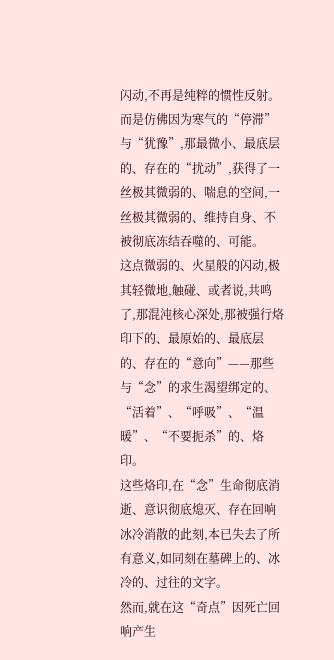闪动,不再是纯粹的惯性反射。
而是仿佛因为寒气的“停滞”与“犹豫”,那最微小、最底层的、存在的“扰动”,获得了一丝极其微弱的、喘息的空间,一丝极其微弱的、维持自身、不被彻底冻结吞噬的、可能。
这点微弱的、火星般的闪动,极其轻微地,触碰、或者说,共鸣了,那混沌核心深处,那被强行烙印下的、最原始的、最底层的、存在的“意向”——那些与“念”的求生渴望绑定的、“活着”、“呼吸”、“温暖”、“不要扼杀”的、烙印。
这些烙印,在“念”生命彻底消逝、意识彻底熄灭、存在回响冰冷消散的此刻,本已失去了所有意义,如同刻在墓碑上的、冰冷的、过往的文字。
然而,就在这“奇点”因死亡回响产生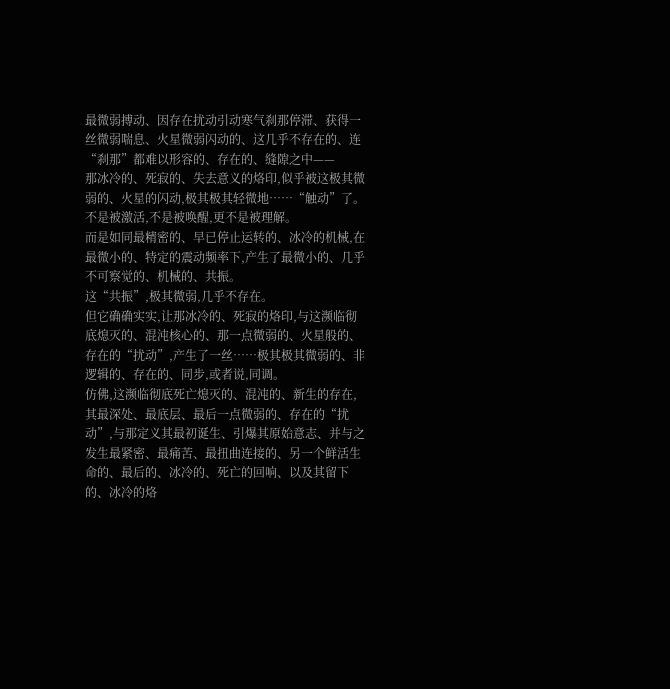最微弱搏动、因存在扰动引动寒气刹那停滞、获得一丝微弱喘息、火星微弱闪动的、这几乎不存在的、连“刹那”都难以形容的、存在的、缝隙之中——
那冰冷的、死寂的、失去意义的烙印,似乎被这极其微弱的、火星的闪动,极其极其轻微地……“触动”了。
不是被激活,不是被唤醒,更不是被理解。
而是如同最精密的、早已停止运转的、冰冷的机械,在最微小的、特定的震动频率下,产生了最微小的、几乎不可察觉的、机械的、共振。
这“共振”,极其微弱,几乎不存在。
但它确确实实,让那冰冷的、死寂的烙印,与这濒临彻底熄灭的、混沌核心的、那一点微弱的、火星般的、存在的“扰动”,产生了一丝……极其极其微弱的、非逻辑的、存在的、同步,或者说,同调。
仿佛,这濒临彻底死亡熄灭的、混沌的、新生的存在,其最深处、最底层、最后一点微弱的、存在的“扰动”,与那定义其最初诞生、引爆其原始意志、并与之发生最紧密、最痛苦、最扭曲连接的、另一个鲜活生命的、最后的、冰冷的、死亡的回响、以及其留下的、冰冷的烙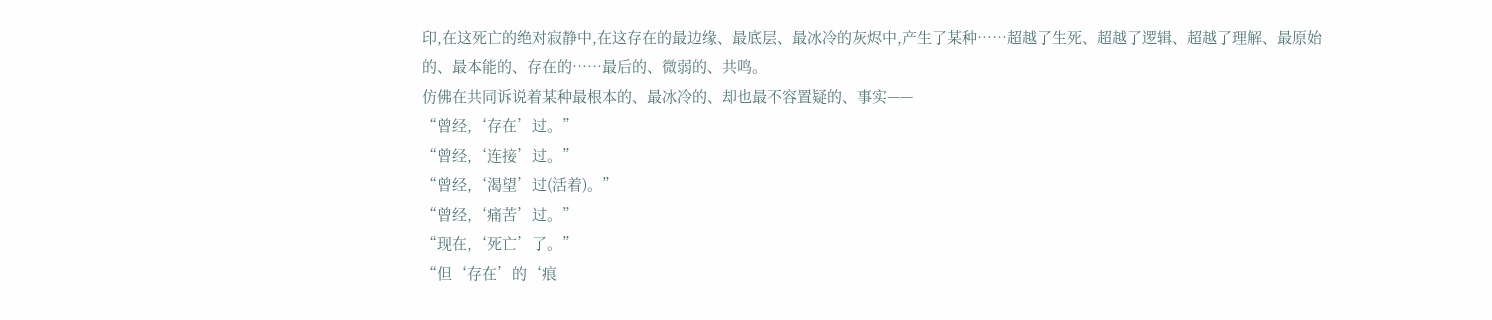印,在这死亡的绝对寂静中,在这存在的最边缘、最底层、最冰冷的灰烬中,产生了某种……超越了生死、超越了逻辑、超越了理解、最原始的、最本能的、存在的……最后的、微弱的、共鸣。
仿佛在共同诉说着某种最根本的、最冰冷的、却也最不容置疑的、事实——
“曾经,‘存在’过。”
“曾经,‘连接’过。”
“曾经,‘渴望’过(活着)。”
“曾经,‘痛苦’过。”
“现在,‘死亡’了。”
“但‘存在’的‘痕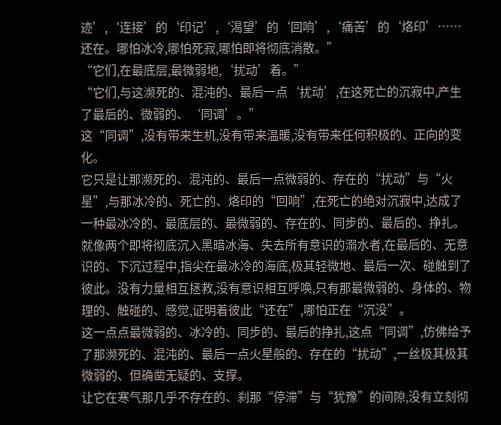迹’,‘连接’的‘印记’,‘渴望’的‘回响’,‘痛苦’的‘烙印’……还在。哪怕冰冷,哪怕死寂,哪怕即将彻底消散。”
“它们,在最底层,最微弱地,‘扰动’着。”
“它们,与这濒死的、混沌的、最后一点‘扰动’,在这死亡的沉寂中,产生了最后的、微弱的、‘同调’。”
这“同调”,没有带来生机,没有带来温暖,没有带来任何积极的、正向的变化。
它只是让那濒死的、混沌的、最后一点微弱的、存在的“扰动”与“火星”,与那冰冷的、死亡的、烙印的“回响”,在死亡的绝对沉寂中,达成了一种最冰冷的、最底层的、最微弱的、存在的、同步的、最后的、挣扎。
就像两个即将彻底沉入黑暗冰海、失去所有意识的溺水者,在最后的、无意识的、下沉过程中,指尖在最冰冷的海底,极其轻微地、最后一次、碰触到了彼此。没有力量相互拯救,没有意识相互呼唤,只有那最微弱的、身体的、物理的、触碰的、感觉,证明着彼此“还在”,哪怕正在“沉没”。
这一点点最微弱的、冰冷的、同步的、最后的挣扎,这点“同调”,仿佛给予了那濒死的、混沌的、最后一点火星般的、存在的“扰动”,一丝极其极其微弱的、但确凿无疑的、支撑。
让它在寒气那几乎不存在的、刹那“停滞”与“犹豫”的间隙,没有立刻彻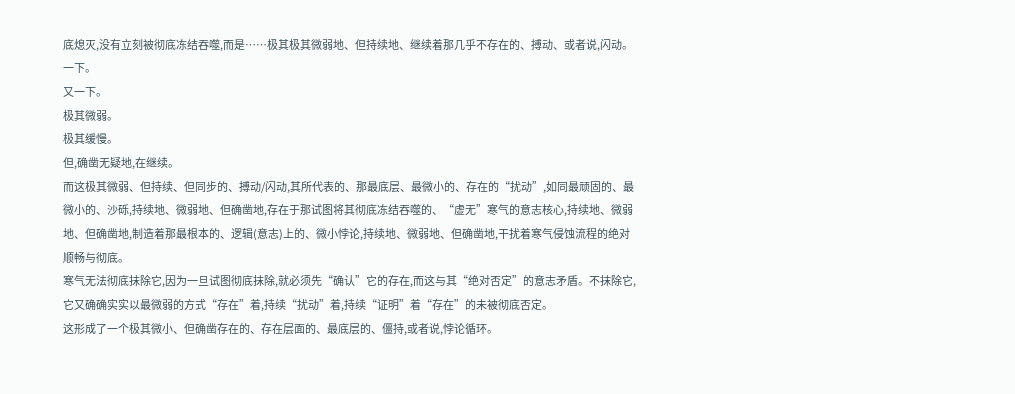底熄灭,没有立刻被彻底冻结吞噬,而是……极其极其微弱地、但持续地、继续着那几乎不存在的、搏动、或者说,闪动。
一下。
又一下。
极其微弱。
极其缓慢。
但,确凿无疑地,在继续。
而这极其微弱、但持续、但同步的、搏动/闪动,其所代表的、那最底层、最微小的、存在的“扰动”,如同最顽固的、最微小的、沙砾,持续地、微弱地、但确凿地,存在于那试图将其彻底冻结吞噬的、“虚无”寒气的意志核心,持续地、微弱地、但确凿地,制造着那最根本的、逻辑(意志)上的、微小悖论,持续地、微弱地、但确凿地,干扰着寒气侵蚀流程的绝对顺畅与彻底。
寒气无法彻底抹除它,因为一旦试图彻底抹除,就必须先“确认”它的存在,而这与其“绝对否定”的意志矛盾。不抹除它,它又确确实实以最微弱的方式“存在”着,持续“扰动”着,持续“证明”着“存在”的未被彻底否定。
这形成了一个极其微小、但确凿存在的、存在层面的、最底层的、僵持,或者说,悖论循环。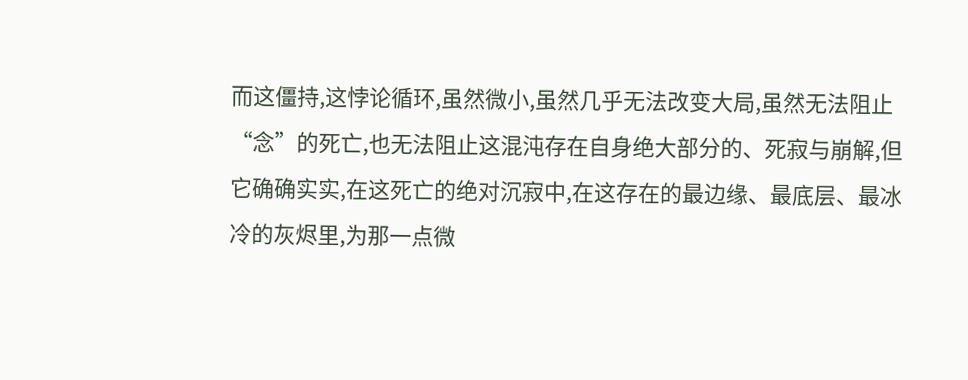而这僵持,这悖论循环,虽然微小,虽然几乎无法改变大局,虽然无法阻止“念”的死亡,也无法阻止这混沌存在自身绝大部分的、死寂与崩解,但它确确实实,在这死亡的绝对沉寂中,在这存在的最边缘、最底层、最冰冷的灰烬里,为那一点微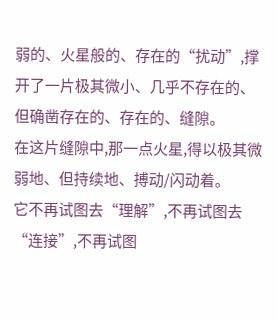弱的、火星般的、存在的“扰动”,撑开了一片极其微小、几乎不存在的、但确凿存在的、存在的、缝隙。
在这片缝隙中,那一点火星,得以极其微弱地、但持续地、搏动/闪动着。
它不再试图去“理解”,不再试图去“连接”,不再试图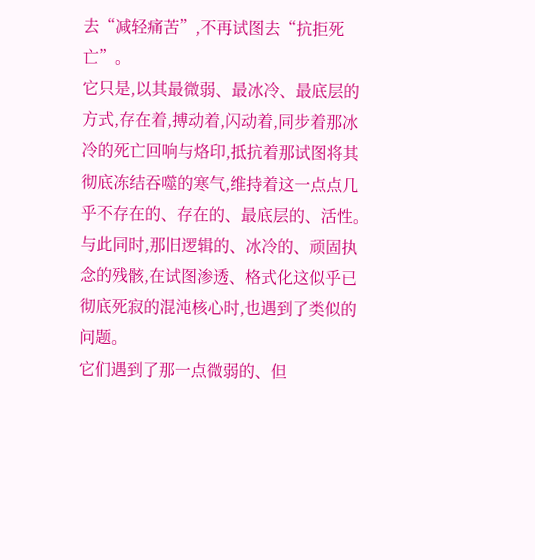去“减轻痛苦”,不再试图去“抗拒死亡”。
它只是,以其最微弱、最冰冷、最底层的方式,存在着,搏动着,闪动着,同步着那冰冷的死亡回响与烙印,抵抗着那试图将其彻底冻结吞噬的寒气,维持着这一点点几乎不存在的、存在的、最底层的、活性。
与此同时,那旧逻辑的、冰冷的、顽固执念的残骸,在试图渗透、格式化这似乎已彻底死寂的混沌核心时,也遇到了类似的问题。
它们遇到了那一点微弱的、但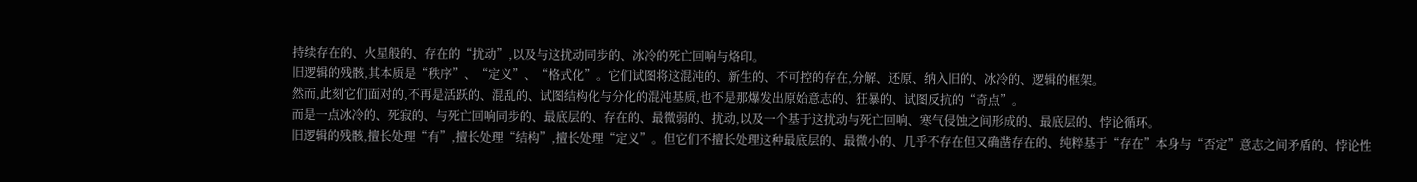持续存在的、火星般的、存在的“扰动”,以及与这扰动同步的、冰冷的死亡回响与烙印。
旧逻辑的残骸,其本质是“秩序”、“定义”、“格式化”。它们试图将这混沌的、新生的、不可控的存在,分解、还原、纳入旧的、冰冷的、逻辑的框架。
然而,此刻它们面对的,不再是活跃的、混乱的、试图结构化与分化的混沌基质,也不是那爆发出原始意志的、狂暴的、试图反抗的“奇点”。
而是一点冰冷的、死寂的、与死亡回响同步的、最底层的、存在的、最微弱的、扰动,以及一个基于这扰动与死亡回响、寒气侵蚀之间形成的、最底层的、悖论循环。
旧逻辑的残骸,擅长处理“有”,擅长处理“结构”,擅长处理“定义”。但它们不擅长处理这种最底层的、最微小的、几乎不存在但又确凿存在的、纯粹基于“存在”本身与“否定”意志之间矛盾的、悖论性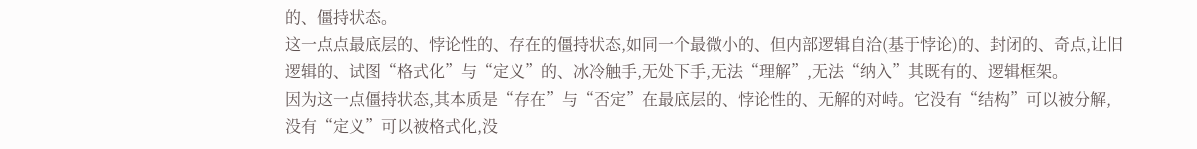的、僵持状态。
这一点点最底层的、悖论性的、存在的僵持状态,如同一个最微小的、但内部逻辑自洽(基于悖论)的、封闭的、奇点,让旧逻辑的、试图“格式化”与“定义”的、冰冷触手,无处下手,无法“理解”,无法“纳入”其既有的、逻辑框架。
因为这一点僵持状态,其本质是“存在”与“否定”在最底层的、悖论性的、无解的对峙。它没有“结构”可以被分解,没有“定义”可以被格式化,没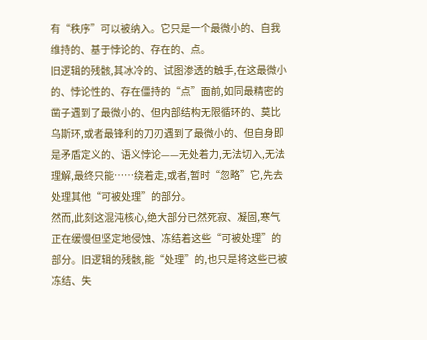有“秩序”可以被纳入。它只是一个最微小的、自我维持的、基于悖论的、存在的、点。
旧逻辑的残骸,其冰冷的、试图渗透的触手,在这最微小的、悖论性的、存在僵持的“点”面前,如同最精密的凿子遇到了最微小的、但内部结构无限循环的、莫比乌斯环,或者最锋利的刀刃遇到了最微小的、但自身即是矛盾定义的、语义悖论——无处着力,无法切入,无法理解,最终只能……绕着走,或者,暂时“忽略”它,先去处理其他“可被处理”的部分。
然而,此刻这混沌核心,绝大部分已然死寂、凝固,寒气正在缓慢但坚定地侵蚀、冻结着这些“可被处理”的部分。旧逻辑的残骸,能“处理”的,也只是将这些已被冻结、失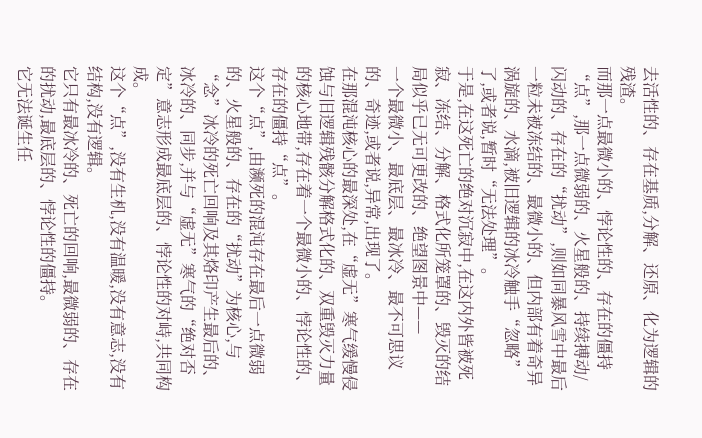去活性的、存在基质,分解、还原、化为逻辑的残渣。
而那一点最微小的、悖论性的、存在的僵持“点”,那一点微弱的、火星般的、持续搏动/闪动的、存在的“扰动”,则如同暴风雪中最后一粒未被冻结的、最微小的、但内部有着奇异涡旋的、水滴,被旧逻辑的冰冷触手“忽略”了,或者说,暂时“无法处理”。
于是,在这死亡的绝对沉寂中,在这内外皆被死寂、冻结、分解、格式化所笼罩的、毁灭的结局似乎已无可更改的、绝望图景中——
一个最微小、最底层、最冰冷、最不可思议的、奇迹,或者说,异常,出现了。
在那混沌核心的最深处,在“虚无”寒气缓慢侵蚀与旧逻辑残骸分解格式化的、双重毁灭力量的核心地带,存在着一个最微小的、悖论性的、存在的僵持“点”。
这个“点”,由濒死的混沌存在最后一点微弱的、火星般的、存在的“扰动”为核心,与“念”冰冷的死亡回响及其烙印产生最后的、冰冷的、同步,并与“虚无”寒气的“绝对否定”意志形成最底层的、悖论性的对峙,共同构成。
这个“点”,没有生机,没有温暖,没有意志,没有结构,没有逻辑。
它只有最冰冷的、死亡的回响,最微弱的、存在的扰动,最底层的、悖论性的僵持。
它无法诞生任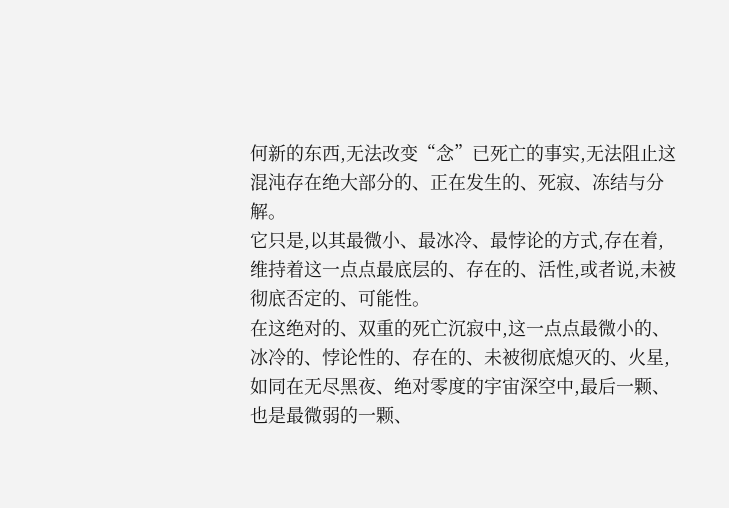何新的东西,无法改变“念”已死亡的事实,无法阻止这混沌存在绝大部分的、正在发生的、死寂、冻结与分解。
它只是,以其最微小、最冰冷、最悖论的方式,存在着,维持着这一点点最底层的、存在的、活性,或者说,未被彻底否定的、可能性。
在这绝对的、双重的死亡沉寂中,这一点点最微小的、冰冷的、悖论性的、存在的、未被彻底熄灭的、火星,如同在无尽黑夜、绝对零度的宇宙深空中,最后一颗、也是最微弱的一颗、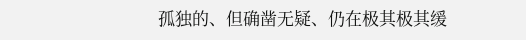孤独的、但确凿无疑、仍在极其极其缓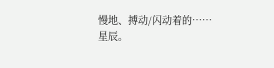慢地、搏动/闪动着的……
星辰。